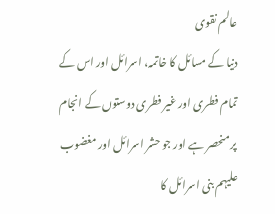عالم نقوی
دنیا کے مسائل کا خاتمہ، اسرائل اور اس کے تمام فطری اور غیر فطری دوستوں کے انجام پر منحصر ہے اور جو حشر اسرائل اور مغضوب علیہم بنی اسرائل کا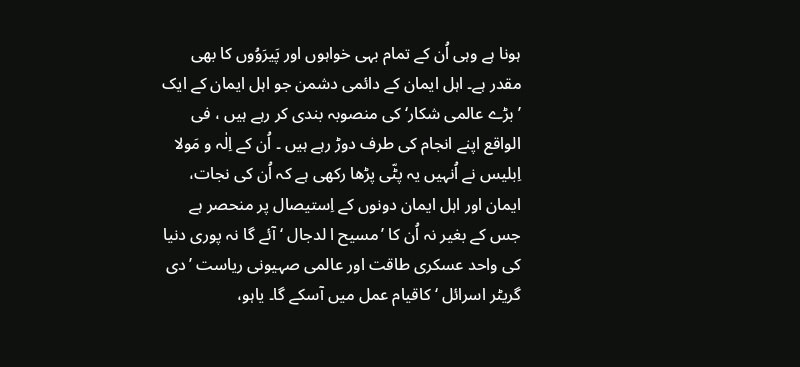ہونا ہے وہی اُن کے تمام بہی خواہوں اور پَیرَوُوں کا بھی مقدر ہے۔ اہل ایمان کے دائمی دشمن جو اہل ایمان کے ایک ’بڑے عالمی شکار‘ کی منصوبہ بندی کر رہے ہیں ، فی الواقع اپنے انجام کی طرف دوڑ رہے ہیں ۔ اُن کے اِلٰہ و مَولا اِبلیس نے اُنہیں یہ پٹّی پڑھا رکھی ہے کہ اُن کی نجات، ایمان اور اہل ایمان دونوں کے اِستیصال پر منحصر ہے جس کے بغیر نہ اُن کا ’مسیح ا لدجال ‘ آئے گا نہ پوری دنیا کی واحد عسکری طاقت اور عالمی صہیونی ریاست ’دی گریٹر اسرائل ‘ کاقیام عمل میں آسکے گا۔ یاہو،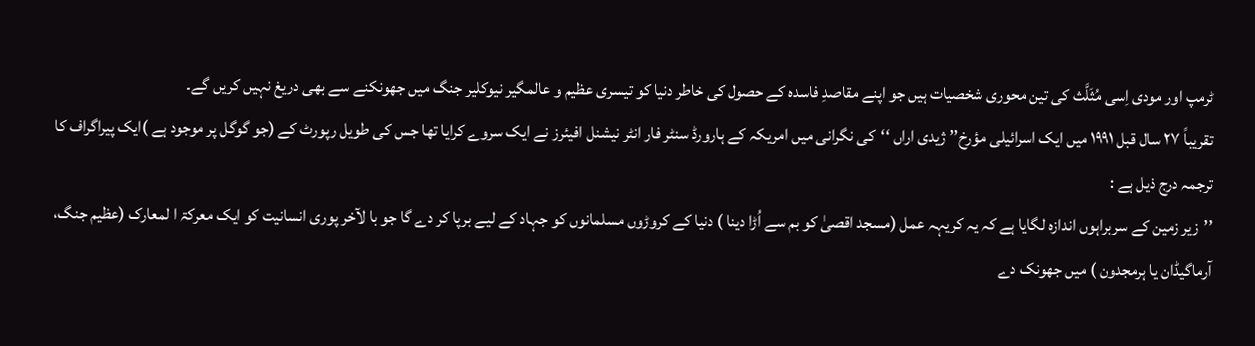ٹرمپ اور مودی اِسی مُثَلَّث کی تین محوری شخصیات ہیں جو اپنے مقاصدِ فاسدہ کے حصول کی خاطر دنیا کو تیسری عظیم و عالمگیر نیوکلیر جنگ میں جھونکنے سے بھی دریغ نہیں کریں گے۔
تقریباً ۲۷ سال قبل ۱۹۹۱ میں ایک اسرائیلی مؤرخ’’ ژیدی اراں ‘‘کی نگرانی میں امریکہ کے ہارورڈ سنٹر فار انٹر نیشنل افیئرز نے ایک سروے کرایا تھا جس کی طویل رپورٹ کے (جو گوگل پر موجود ہے )ایک پیراگراف کا ترجمہ درج ذیل ہے :
’’زیر زمین کے سربراہوں اندازہ لگایا ہے کہ یہ کریہہ عمل (مسجد اقصیٰ کو بم سے اُڑا دینا ) دنیا کے کروڑوں مسلمانوں کو جہاد کے لیے برپا کر دے گا جو با لآخر پوری انسانیت کو ایک معرکۃ ا لمعارک (عظیم جنگ، آرماگیڈان یا ہرمجدون ) میں جھونک دے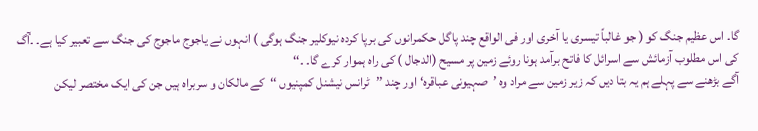گا۔ اس عظیم جنگ کو ( جو غالباً تیسری یا آخری اور فی الواقع چند پاگل حکمرانوں کی برپا کردہ نیوکلیر جنگ ہوگی ) انہوں نے یاجوج ماجوج کی جنگ سے تعبیر کیا ہے۔ ۔ْآگ کی اس مطلوب آزمائش سے اسرائل کا فاتح برآمد ہونا روئے زمین پر مسیح (الدجال ) کی راہ ہموار کرے گا۔ ۔‘‘
آگے بڑھنے سے پہلے ہم یہ بتا دیں کہ زیر زمین سے مراد وہ ’صہیونی عباقرہ‘اور چند ’’ٹرانس نیشنل کمپنیوں ‘‘کے مالکان و سربراہ ہیں جن کی ایک مختصر لیکن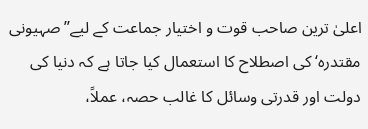اعلیٰ ترین صاحب قوت و اختیار جماعت کے لیے’’صہیونی مقتدرہ‘ کی اصطلاح کا استعمال کیا جاتا ہے کہ دنیا کی دولت اور قدرتی وسائل کا غالب حصہ، عملاً،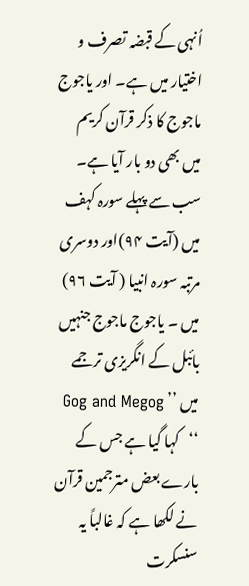اُنہی کے قبضہ تصرف و اختیار میں ہے۔ اور یاجوج ماجوج کا ذکر قرآن کریم میں بھی دو بار آیا ہے۔ سب سے پہلے سورہ کہف میں (آیت ۹۴)اور دوسری مرتبہ سورہ انبیا ( آیت ۹۶) میں ۔ یاجوج ماجوج جنہیں بائبل کے انگریزی ترجمے میں ’’ Gog and Megog ‘‘کہا گیا ہے جس کے بارے بعض مترجمین قرآن نے لکھا ہے کہ غالباً یہ سنسکرت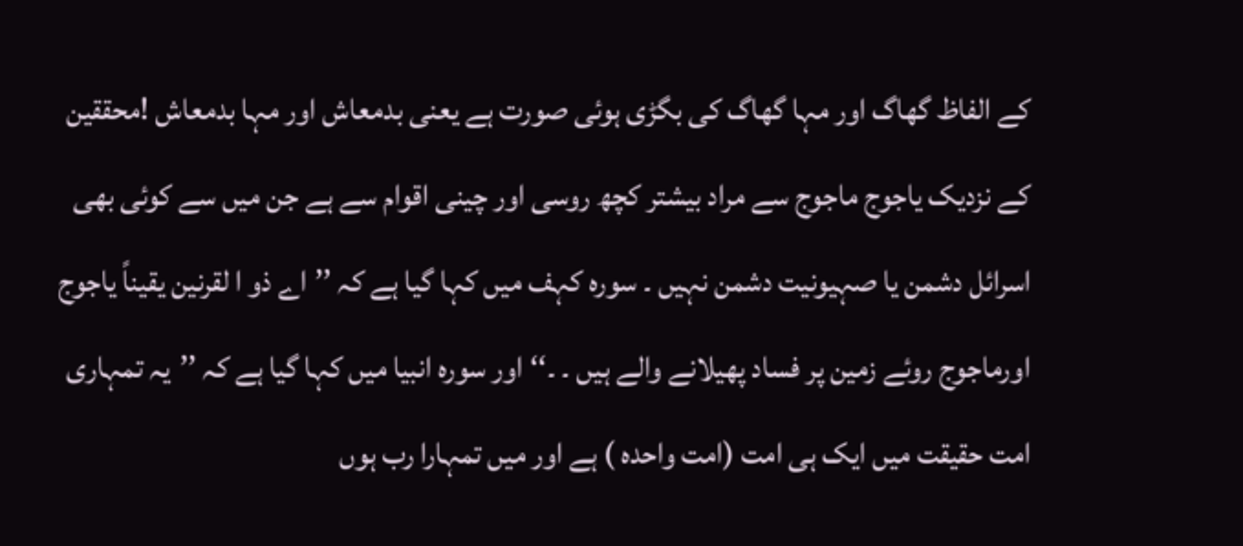کے الفاظ گھاگ اور مہا گھاگ کی بگڑی ہوئی صورت ہے یعنی بدمعاش اور مہا بدمعاش !محققین کے نزدیک یاجوج ماجوج سے مراد بیشتر کچھ روسی اور چینی اقوام سے ہے جن میں سے کوئی بھی اسرائل دشمن یا صہیونیت دشمن نہیں ۔ سورہ کہف میں کہا گیا ہے کہ ’’اے ذو ا لقرنین یقیناً یاجوج اورماجوج روئے زمین پر فساد پھیلانے والے ہیں ۔ ۔‘‘اور سورہ انبیا میں کہا گیا ہے کہ ’’یہ تمہاری امت حقیقت میں ایک ہی امت (امت واحدہ ) ہے اور میں تمہارا رب ہوں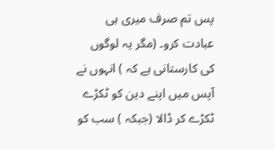پس تم صرف میری ہی عبادت کرو۔ (مگر یہ لوگوں کی کارستانی ہے کہ ) انہوں نے آپس میں اپنے دین کو ٹکڑے ٹکڑے کر ڈالا (جبکہ ) سب کو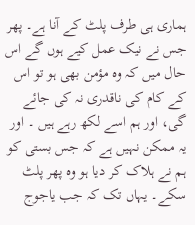ہماری ہی طرف پلٹ کے آنا ہے۔ پھر جس نے نیک عمل کیے ہوں گے اس حال میں کہ وہ مؤمن بھی ہو تو اس کے کام کی ناقدری نہ کی جائے گی، اور ہم اسے لکھ رہے ہیں ۔ اور یہ ممکن نہیں ہے کہ جس بستی کو ہم نے ہلاک کر دیا ہو وہ پھر پلٹ سکے۔ یہاں تک کہ جب یاجوج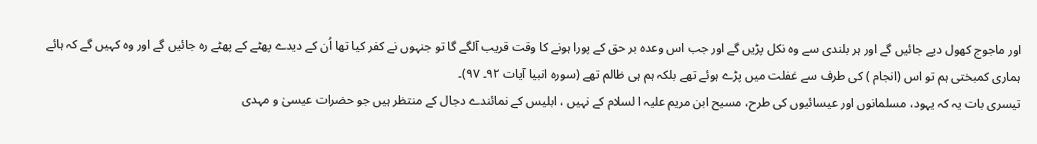اور ماجوج کھول دیے جائیں گے اور ہر بلندی سے وہ نکل پڑیں گے اور جب اس وعدہ بر حق کے پورا ہونے کا وقت قریب آلگے گا تو جنہوں نے کفر کیا تھا اُن کے دیدے پھٹے کے پھٹے رہ جائیں گے اور وہ کہیں گے کہ ہائے ہماری کمبختی ہم تو اس (انجام ) کی طرف سے غفلت میں پڑے ہوئے تھے بلکہ ہم ہی ظالم تھے (سورہ انبیا آیات ۹۲۔ ۹۷)۔
تیسری بات یہ کہ یہود، مسلمانوں اور عیسائیوں کی طرح، مسیح ابن مریم علیہ ا لسلام کے نہیں ، ابلیس کے نمائندے دجال کے منتظر ہیں جو حضرات عیسیٰ و مہدی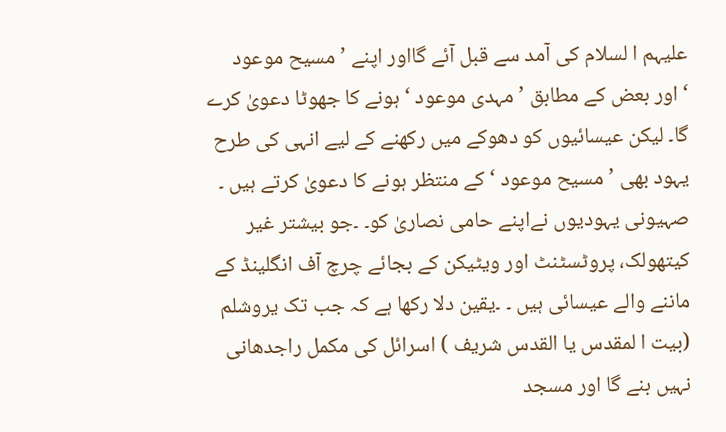علیہم ا لسلام کی آمد سے قبل آئے گااور اپنے ’مسیح موعود ‘اور بعض کے مطابق ’مہدی موعود ‘ ہونے کا جھوٹا دعویٰ کرے گا۔ لیکن عیسائیوں کو دھوکے میں رکھنے کے لیے انہی کی طرح یہود بھی ’مسیح موعود ‘ کے منتظر ہونے کا دعویٰ کرتے ہیں ۔ صہیونی یہودیوں نےاپنے حامی نصاریٰ کو۔ ۔جو بیشتر غیر کیتھولک، پروٹسٹنٹ اور ویٹیکن کے بجائے چرچ آف انگلینڈ کے ماننے والے عیسائی ہیں ۔ ۔یقین دلا رکھا ہے کہ جب تک یروشلم (بیت ا لمقدس یا القدس شریف ) اسرائل کی مکمل راجدھانی نہیں بنے گا اور مسجد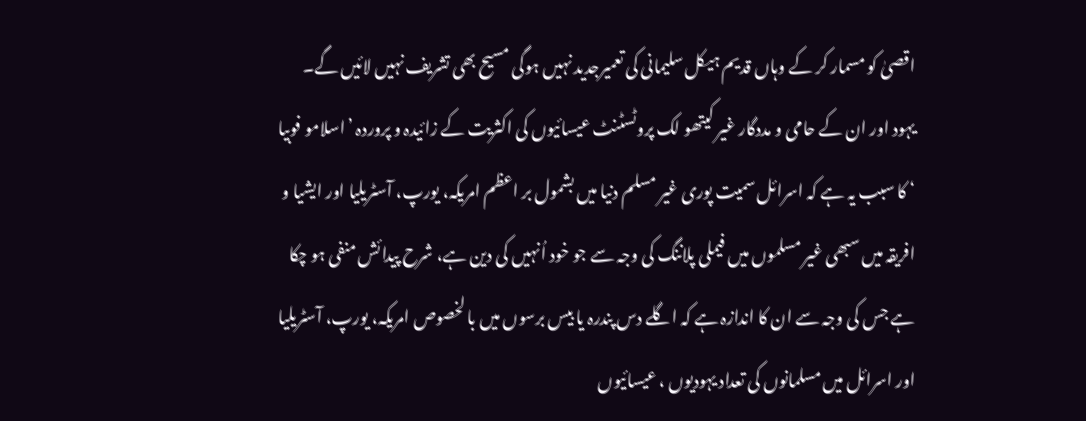اقصیٰ کو مسمار کر کے وہاں قدیم ہیکل سلیمانی کی تعمیرجدید نہیں ہوگی مسیح بھی تشریف نہیں لائیں گے۔
یہود اور ان کے حامی و مددگار غیر کیتھو لک پروٹسٹنٹ عیسائیوں کی اکثریت کے زائیدہ و پروردہ ’اسلامو فوبیا ‘ کا سبب یہ ہے کہ اسرائل سمیت پوری غیر مسلم دنیا میں بشمول بر اعظم امریکہ، یورپ، آسٹریلیا اور ایشیا و افریقہ میں سبھی غیر مسلموں میں فیملی پلاننگ کی وجہ سے جو خود اُنہیں کی دین ہے، شرح پیدائش منفی ہو چکا ہے جس کی وجہ سے ان کا اندازہ ہے کہ اگلے دس پندرہ یا بیس برسوں میں با لخصوص امریکہ، یورپ، آسٹریلیا اور اسرائل میں مسلمانوں کی تعداد یہودیوں ، عیسائیوں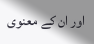اور ان کے معنوی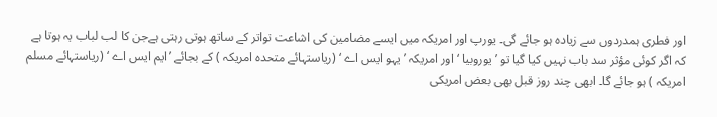اور فطری ہمدردوں سے زیادہ ہو جائے گی۔ یورپ اور امریکہ میں ایسے مضامین کی اشاعت تواتر کے ساتھ ہوتی رہتی ہےجن کا لب لباب یہ ہوتا ہے کہ اگر کوئی مؤثر سد باب نہیں کیا گیا تو ’یوروبیا ‘ اور امریکہ ’یہو ایس اے ‘ (ریاستہائے متحدہ امریکہ ) کے بجائے ’ایم ایس اے ‘ (ریاستہائے مسلم امریکہ ) ہو جائے گا۔ ابھی چند روز قبل بھی بعض امریکی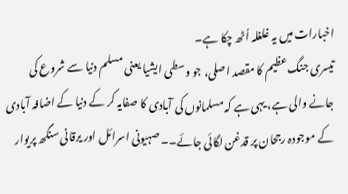اخبارات میں یہ غلغلہ اُٹھ چکا ہے۔
تیسری جنگ عظیم کا مقصد اصلی، جو وسطی ایشیا یعنی مسلم دنیا سے شروع کی جانے والی ہے، یہی ہے کہ مسلمانوں کی آبادی کا صفایہ کر کے دنیا کے اضافہ آبادی کے موجودہ رجحان پر قدغن لگائی جائے۔۔ صہیونی اسرائل اور یرقانی سنگھ پریوار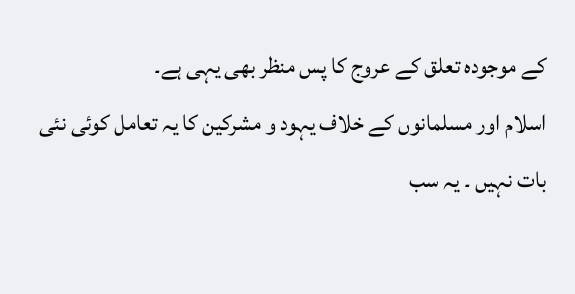کے موجودہ تعلق کے عروج کا پس منظر بھی یہی ہے۔
اسلام اور مسلمانوں کے خلاف یہود و مشرکین کا یہ تعامل کوئی نئی بات نہیں ۔ یہ سب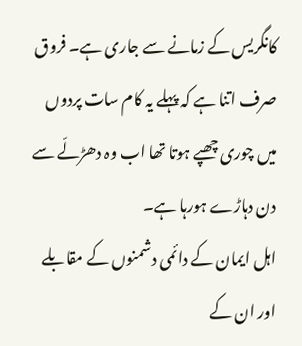کانگریس کے زمانے سے جاری ہے۔ فروق صرف اتنا ہے کہ پہلے یہ کام سات پردوں میں چوری چھپے ہوتا تھا اب وہ دھڑلّے سے دن دہاڑے ہورہا ہے۔
اہل ایمان کے دائمی دشمنوں کے مقابلے اور ان کے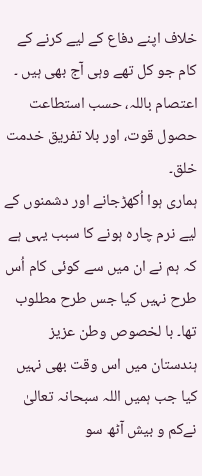خلاف اپنے دفاع کے لیے کرنے کے کام جو کل تھے وہی آج بھی ہیں ۔ اعتصام باللہ، حسب استطاعت حصول قوت، اور بلا تفریق خدمت خلق۔
ہماری ہوا اُکھڑجانے اور دشمنوں کے لیے نرم چارہ ہونے کا سبب یہی ہے کہ ہم نے ان میں سے کوئی کام اُس طرح نہیں کیا جس طرح مطلوب تھا۔ با لخصوص وطن عزیز ہندستان میں اس وقت بھی نہیں کیا جب ہمیں اللہ سبحانہ تعالیٰ نےکم و بیش آٹھ سو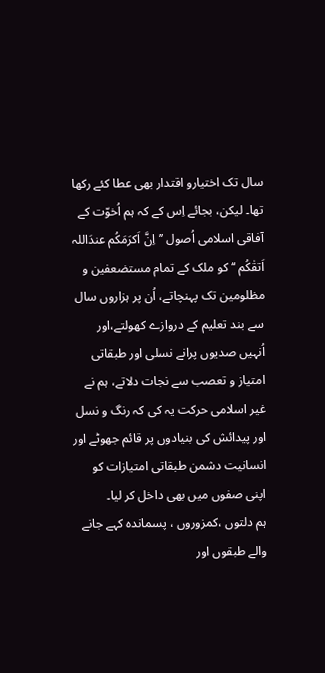سال تک اختیارو اقتدار بھی عطا کئے رکھا تھا۔ لیکن، بجائے اِس کے کہ ہم اُخوّت کے آفاقی اسلامی اُصول ’’اِنَّ اَکرَمَکُم عندَاللہ اَتقٰکُم ‘‘ کو ملک کے تمام مستضعفین و مظلومین تک پہنچاتے، اُن پر ہزاروں سال سے بند تعلیم کے دروازے کھولتے،اور اُنہیں صدیوں پرانے نسلی اور طبقاتی امتیاز و تعصب سے نجات دلاتے، ہم نے غیر اسلامی حرکت یہ کی کہ رنگ و نسل اور پیدائش کی بنیادوں پر قائم جھوٹے اور انسانیت دشمن طبقاتی امتیازات کو اپنی صفوں میں بھی داخل کر لیا۔
ہم دلتوں ،کمزوروں ، پسماندہ کہے جانے والے طبقوں اور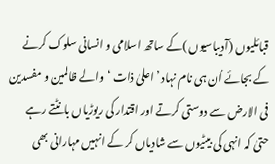قبائلیوں (آدیباسیوں )کے ساتھ اسلامی و انسانی سلوک کرنے کے بجائے اُن ہی نام نہاد ’اعلیٰ ذات ‘والے ظالمین و مفسدین فی الارض سے دوستی کرتے اور اقتدار کی ریوڑیاں بانٹتے رہے حتیٰ کہ انہی کی بیٹیوں سے شادیاں کر کے انہیں مہارانی بھی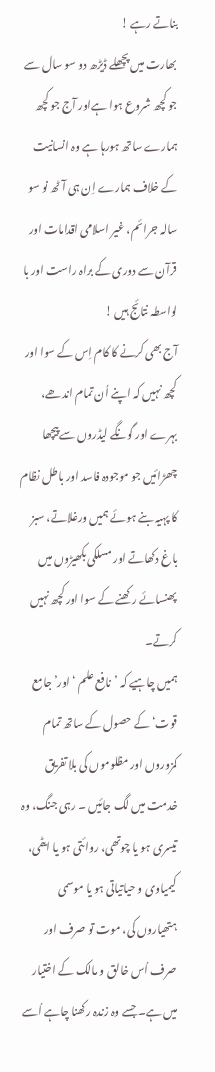بناتے رہے !
بھارت میں پچھلے ڈیڑھ دو سو سال سے جو کچھ شروع ہوا ہےاور آج جو کچھ ہمارے ساتھ ہورہا ہے وہ انسانیت کے خلاف ہمارے اِن ہی آٹھ نو سو سالہ جرائم، غیر اسلامی اقدامات اور قرآن سے دوری کے براہ راست اور با لواسطہ نتائج ہیں !
آج بھی کرنے کا کام اِس کے سوا اور کچھ نہیں کہ اپنے اُن تمام اندھے، بہرے اور گونگے لیڈروں سے پیچھا چھڑائیں جو موجودہ فاسد اور باطل نظام کا پہیہ بنے ہوئے ہمیں ورغلاتے، سبز باغ دکھاتے اور مسلکی بکھیڑوں میں پھنسائے رکھنے کے سوا اور کچھ نہیں کرتے۔
ہمیں چاہیے کہ ’نافع علم ‘اور’جامع قوت‘ کے حصول کے ساتھ تمام کمزوروں اور مظلوموں کی بلا تفریق خدمت میں لگ جائیں ۔ رہی جنگ، وہ تیسری ہو یا چوتھی، روائتی ہو یا ایٹمی، کیمیاوی و حیاتیاتی ہو یا موسمی ہتھیاروں کی، موت تو صرف اور صرف اُس خالق و مالک کے اختیار میں ہے۔ جسے وہ زندہ رکھنا چاہے اُسے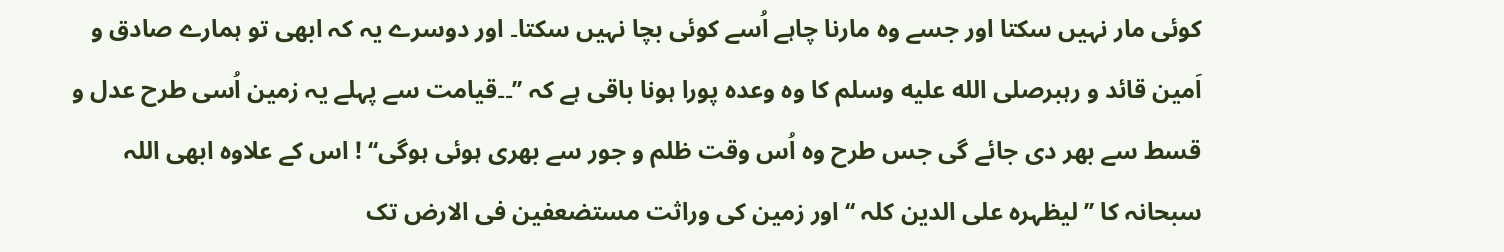کوئی مار نہیں سکتا اور جسے وہ مارنا چاہے اُسے کوئی بچا نہیں سکتا۔ اور دوسرے یہ کہ ابھی تو ہمارے صادق و اَمین قائد و رہبرصلى الله عليه وسلم کا وہ وعدہ پورا ہونا باقی ہے کہ ’’۔۔قیامت سے پہلے یہ زمین اُسی طرح عدل و قسط سے بھر دی جائے گی جس طرح وہ اُس وقت ظلم و جور سے بھری ہوئی ہوگی‘‘ ! اس کے علاوہ ابھی اللہ سبحانہ کا ’’لیظہرہ علی الدین کلہ ‘‘اور زمین کی وراثت مستضعفین فی الارض تک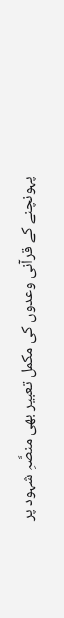پہونچنے کے قرآنی وعدوں کی مکمل تعبیر بھی منصَّہِ شہود پر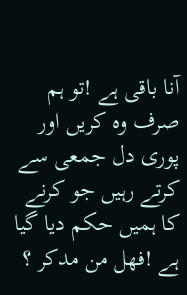آنا باقی ہے !تو ہم صرف وہ کریں اور پوری دل جمعی سے کرتے رہیں جو کرنے کا ہمیں حکم دیا گیا ہے !فھل من مدکر ؟